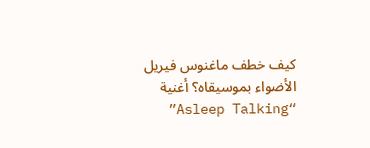كيف خطف ماغنوس فيريل الأضواء بموسيقاه؟ أغنية “Asleep Talking”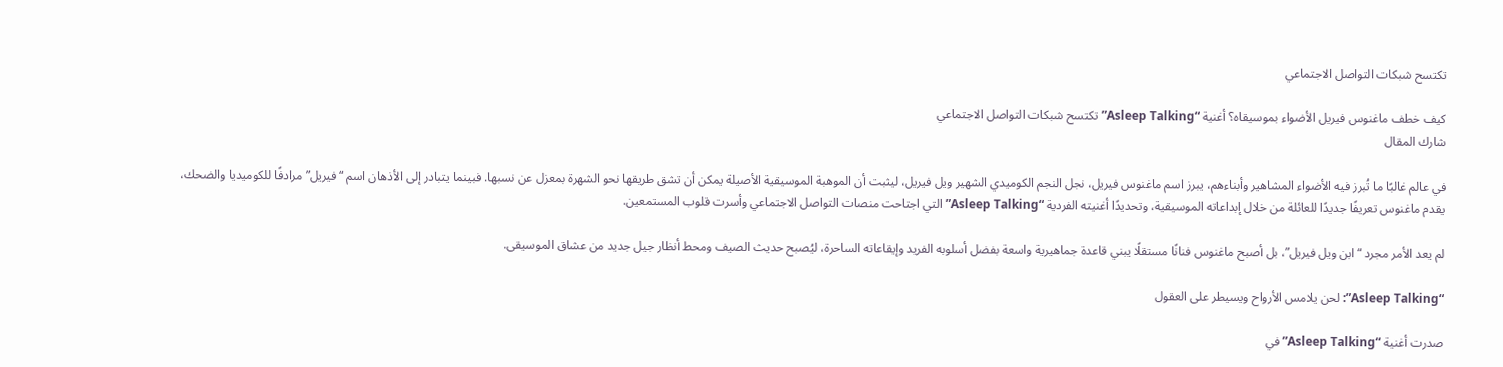تكتسح شبكات التواصل الاجتماعي

كيف خطف ماغنوس فيريل الأضواء بموسيقاه؟ أغنية “Asleep Talking” تكتسح شبكات التواصل الاجتماعي
شارك المقال

في عالم غالبًا ما تُبرز فيه الأضواء المشاهير وأبناءهم، يبرز اسم ماغنوس فيريل، نجل النجم الكوميدي الشهير ويل فيريل، ليثبت أن الموهبة الموسيقية الأصيلة يمكن أن تشق طريقها نحو الشهرة بمعزل عن نسبها. فبينما يتبادر إلى الأذهان اسم “فيريل” مرادفًا للكوميديا والضحك، يقدم ماغنوس تعريفًا جديدًا للعائلة من خلال إبداعاته الموسيقية، وتحديدًا أغنيته الفردية “Asleep Talking” التي اجتاحت منصات التواصل الاجتماعي وأسرت قلوب المستمعين.

لم يعد الأمر مجرد “ابن ويل فيريل”، بل أصبح ماغنوس فنانًا مستقلًا يبني قاعدة جماهيرية واسعة بفضل أسلوبه الفريد وإيقاعاته الساحرة، ليُصبح حديث الصيف ومحط أنظار جيل جديد من عشاق الموسيقى.

“Asleep Talking”: لحن يلامس الأرواح ويسيطر على العقول

صدرت أغنية “Asleep Talking” في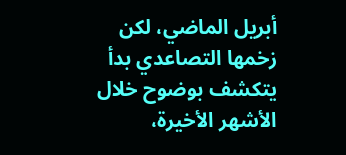أبريل الماضي، لكن زخمها التصاعدي بدأ يتكشف بوضوح خلال الأشهر الأخيرة،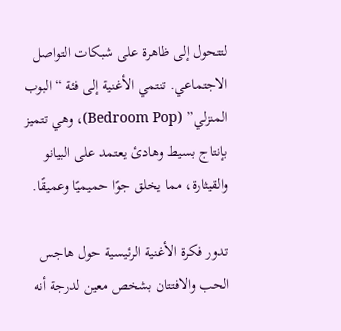لتتحول إلى ظاهرة على شبكات التواصل الاجتماعي. تنتمي الأغنية إلى فئة “البوب المنزلي” (Bedroom Pop)، وهي تتميز بإنتاج بسيط وهادئ يعتمد على البيانو والقيثارة، مما يخلق جوًا حميميًا وعميقًا.

تدور فكرة الأغنية الرئيسية حول هاجس الحب والافتتان بشخص معين لدرجة أنه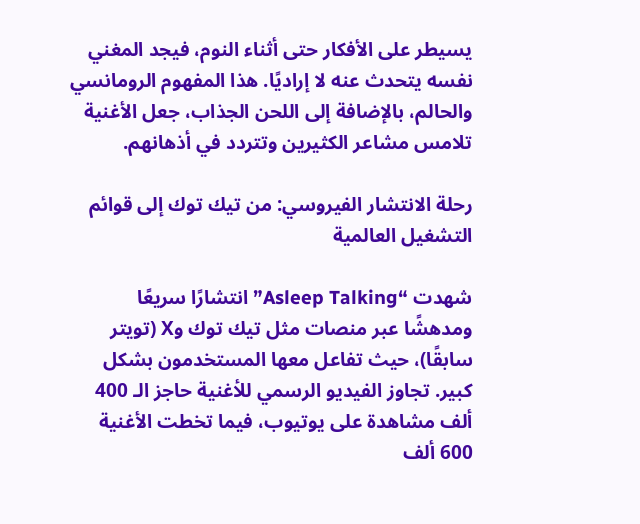يسيطر على الأفكار حتى أثناء النوم، فيجد المغني نفسه يتحدث عنه لا إراديًا. هذا المفهوم الرومانسي والحالم، بالإضافة إلى اللحن الجذاب، جعل الأغنية تلامس مشاعر الكثيرين وتتردد في أذهانهم.

رحلة الانتشار الفيروسي: من تيك توك إلى قوائم التشغيل العالمية

شهدت “Asleep Talking” انتشارًا سريعًا ومدهشًا عبر منصات مثل تيك توك وX (تويتر سابقًا)، حيث تفاعل معها المستخدمون بشكل كبير. تجاوز الفيديو الرسمي للأغنية حاجز الـ 400 ألف مشاهدة على يوتيوب، فيما تخطت الأغنية 600 ألف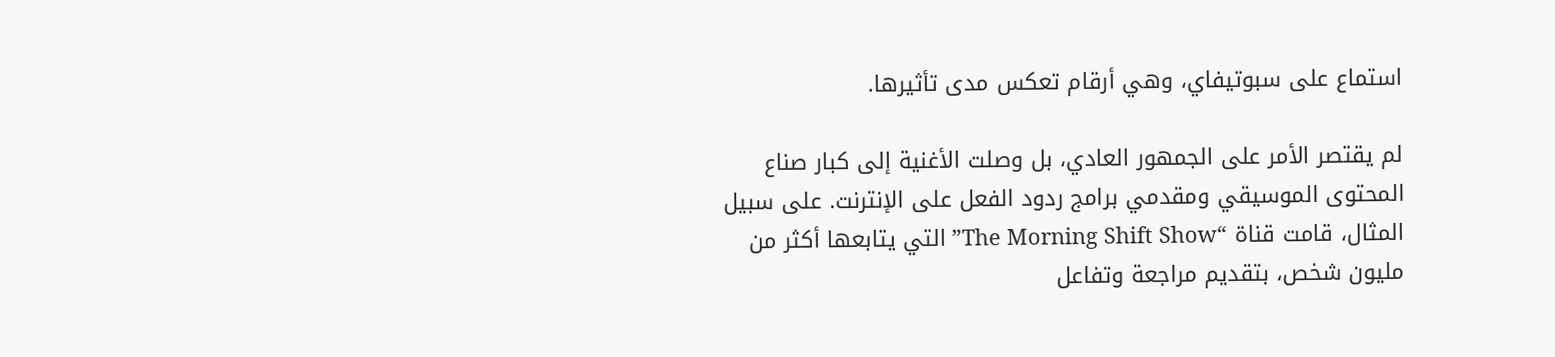استماع على سبوتيفاي، وهي أرقام تعكس مدى تأثيرها.

لم يقتصر الأمر على الجمهور العادي، بل وصلت الأغنية إلى كبار صناع المحتوى الموسيقي ومقدمي برامج ردود الفعل على الإنترنت. على سبيل المثال، قامت قناة “The Morning Shift Show” التي يتابعها أكثر من مليون شخص، بتقديم مراجعة وتفاعل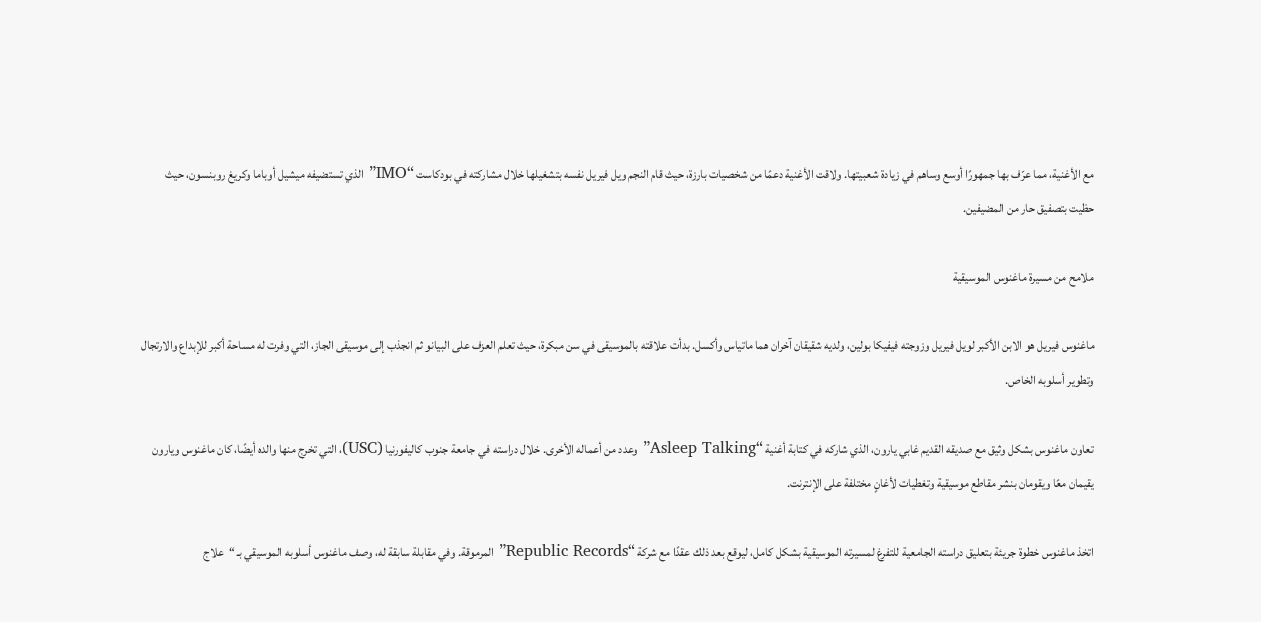مع الأغنية، مما عرّف بها جمهورًا أوسع وساهم في زيادة شعبيتها. ولاقت الأغنية دعمًا من شخصيات بارزة، حيث قام النجم ويل فيريل نفسه بتشغيلها خلال مشاركته في بودكاست “IMO” الذي تستضيفه ميشيل أوباما وكريغ روبنسون، حيث حظيت بتصفيق حار من المضيفين.

ملامح من مسيرة ماغنوس الموسيقية

ماغنوس فيريل هو الابن الأكبر لويل فيريل وزوجته فيفيكا بولين، ولديه شقيقان آخران هما ماتياس وأكسل. بدأت علاقته بالموسيقى في سن مبكرة، حيث تعلم العزف على البيانو ثم انجذب إلى موسيقى الجاز، التي وفرت له مساحة أكبر للإبداع والارتجال وتطوير أسلوبه الخاص.

تعاون ماغنوس بشكل وثيق مع صديقه القديم غابي يارون، الذي شاركه في كتابة أغنية “Asleep Talking” وعدد من أعماله الأخرى. خلال دراسته في جامعة جنوب كاليفورنيا (USC)، التي تخرج منها والده أيضًا، كان ماغنوس ويارون يقيمان معًا ويقومان بنشر مقاطع موسيقية وتغطيات لأغانٍ مختلفة على الإنترنت.

اتخذ ماغنوس خطوة جريئة بتعليق دراسته الجامعية للتفرغ لمسيرته الموسيقية بشكل كامل، ليوقع بعد ذلك عقدًا مع شركة “Republic Records” المرموقة. وفي مقابلة سابقة له، وصف ماغنوس أسلوبه الموسيقي بـ “علاج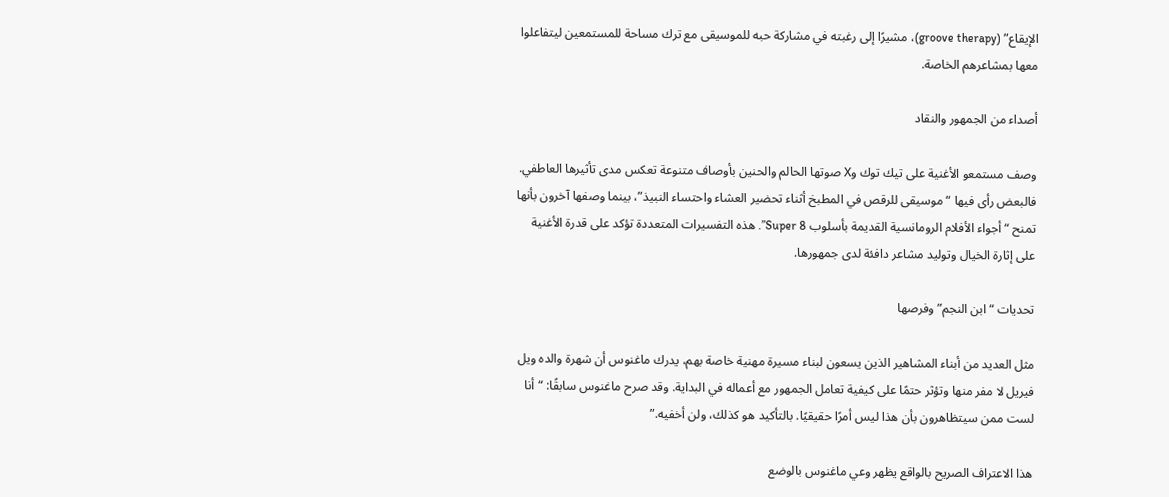الإيقاع” (groove therapy)، مشيرًا إلى رغبته في مشاركة حبه للموسيقى مع ترك مساحة للمستمعين ليتفاعلوا معها بمشاعرهم الخاصة.

أصداء من الجمهور والنقاد

وصف مستمعو الأغنية على تيك توك وX صوتها الحالم والحنين بأوصاف متنوعة تعكس مدى تأثيرها العاطفي. فالبعض رأى فيها “موسيقى للرقص في المطبخ أثناء تحضير العشاء واحتساء النبيذ”، بينما وصفها آخرون بأنها تمنح “أجواء الأفلام الرومانسية القديمة بأسلوب Super 8”. هذه التفسيرات المتعددة تؤكد على قدرة الأغنية على إثارة الخيال وتوليد مشاعر دافئة لدى جمهورها.

تحديات “ابن النجم” وفرصها

مثل العديد من أبناء المشاهير الذين يسعون لبناء مسيرة مهنية خاصة بهم، يدرك ماغنوس أن شهرة والده ويل فيريل لا مفر منها وتؤثر حتمًا على كيفية تعامل الجمهور مع أعماله في البداية. وقد صرح ماغنوس سابقًا: “أنا لست ممن سيتظاهرون بأن هذا ليس أمرًا حقيقيًا. بالتأكيد هو كذلك، ولن أخفيه.”

هذا الاعتراف الصريح بالواقع يظهر وعي ماغنوس بالوضع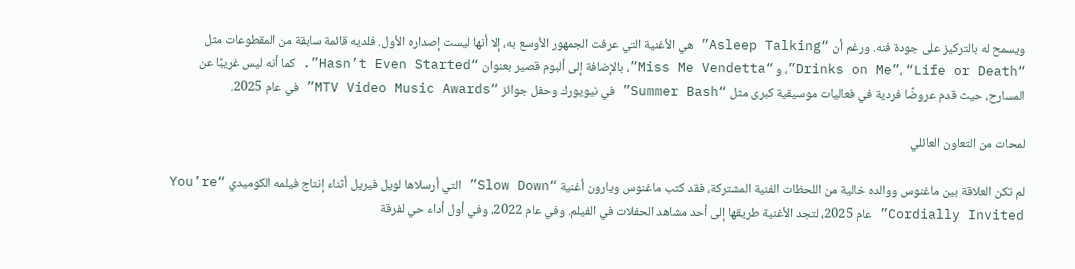ويسمح له بالتركيز على جودة فنه. ورغم أن “Asleep Talking” هي الأغنية التي عرفت الجمهور الأوسع به، إلا أنها ليست إصداره الأول. فلديه قائمة سابقة من المقطوعات مثل “Drinks on Me”، “Life or Death”، و “Miss Me Vendetta”، بالإضافة إلى ألبوم قصير بعنوان “Hasn’t Even Started”. كما أنه ليس غريبًا عن المسارح، حيث قدم عروضًا فردية في فعاليات موسيقية كبرى مثل “Summer Bash” في نيويورك وحفل جوائز “MTV Video Music Awards” في عام 2025.

لمحات من التعاون العائلي

لم تكن العلاقة بين ماغنوس ووالده خالية من اللحظات الفنية المشتركة، فقد كتب ماغنوس ويارون أغنية “Slow Down” التي أرسلاها لويل فيريل أثناء إنتاج فيلمه الكوميدي “You’re Cordially Invited” عام 2025، لتجد الأغنية طريقها إلى أحد مشاهد الحفلات في الفيلم. وفي عام 2022، وفي أول أداء حي لفرقة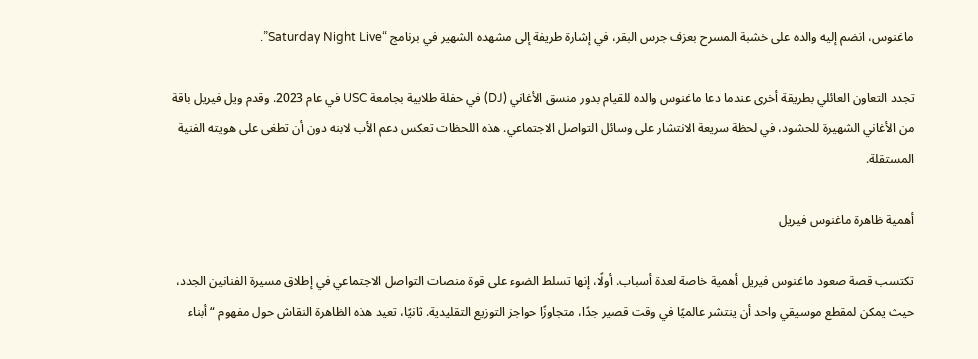ماغنوس، انضم إليه والده على خشبة المسرح بعزف جرس البقر، في إشارة طريفة إلى مشهده الشهير في برنامج “Saturday Night Live”.

تجدد التعاون العائلي بطريقة أخرى عندما دعا ماغنوس والده للقيام بدور منسق الأغاني (DJ) في حفلة طلابية بجامعة USC في عام 2023. وقدم ويل فيريل باقة من الأغاني الشهيرة للحشود، في لحظة سريعة الانتشار على وسائل التواصل الاجتماعي. هذه اللحظات تعكس دعم الأب لابنه دون أن تطغى على هويته الفنية المستقلة.

أهمية ظاهرة ماغنوس فيريل

تكتسب قصة صعود ماغنوس فيريل أهمية خاصة لعدة أسباب. أولًا، إنها تسلط الضوء على قوة منصات التواصل الاجتماعي في إطلاق مسيرة الفنانين الجدد، حيث يمكن لمقطع موسيقي واحد أن ينتشر عالميًا في وقت قصير جدًا، متجاوزًا حواجز التوزيع التقليدية. ثانيًا، تعيد هذه الظاهرة النقاش حول مفهوم “أبناء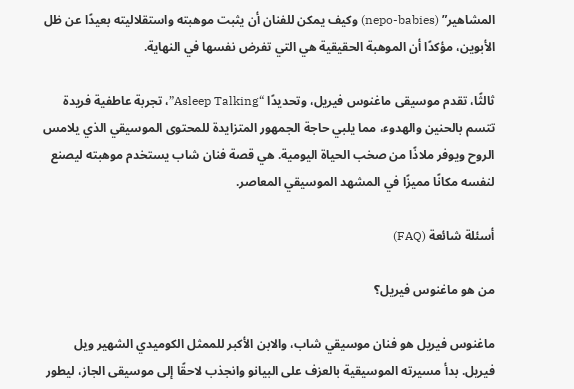المشاهير” (nepo-babies) وكيف يمكن للفنان أن يثبت موهبته واستقلاليته بعيدًا عن ظل الأبوين، مؤكدًا أن الموهبة الحقيقية هي التي تفرض نفسها في النهاية.

ثالثًا، تقدم موسيقى ماغنوس فيريل، وتحديدًا “Asleep Talking”، تجربة عاطفية فريدة تتسم بالحنين والهدوء، مما يلبي حاجة الجمهور المتزايدة للمحتوى الموسيقي الذي يلامس الروح ويوفر ملاذًا من صخب الحياة اليومية. هي قصة فنان شاب يستخدم موهبته ليصنع لنفسه مكانًا مميزًا في المشهد الموسيقي المعاصر.

أسئلة شائعة (FAQ)

من هو ماغنوس فيريل؟

ماغنوس فيريل هو فنان موسيقي شاب، والابن الأكبر للممثل الكوميدي الشهير ويل فيريل. بدأ مسيرته الموسيقية بالعزف على البيانو وانجذب لاحقًا إلى موسيقى الجاز، ليطور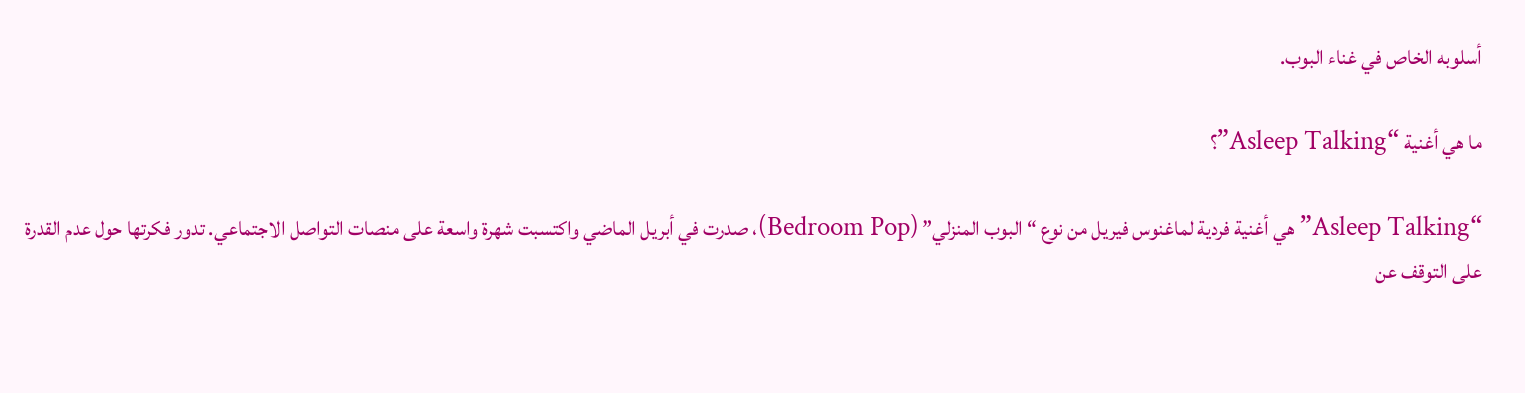أسلوبه الخاص في غناء البوب.

ما هي أغنية “Asleep Talking”؟

“Asleep Talking” هي أغنية فردية لماغنوس فيريل من نوع “البوب المنزلي” (Bedroom Pop)، صدرت في أبريل الماضي واكتسبت شهرة واسعة على منصات التواصل الاجتماعي. تدور فكرتها حول عدم القدرة على التوقف عن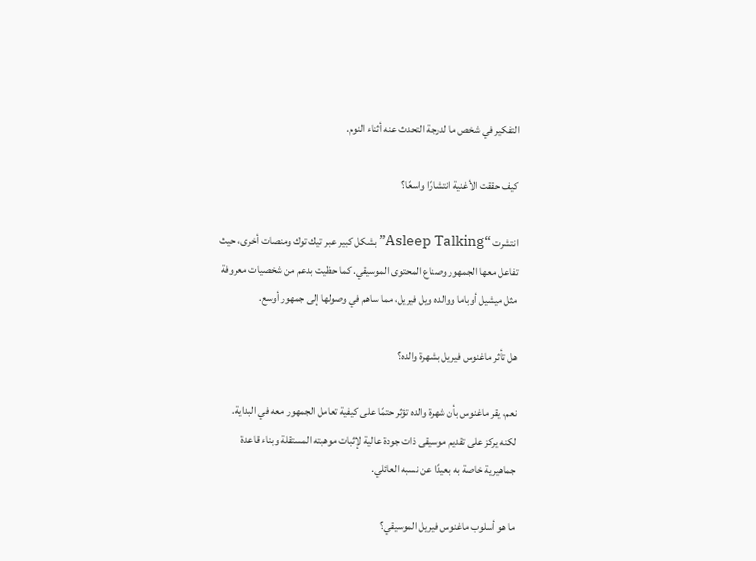التفكير في شخص ما لدرجة التحدث عنه أثناء النوم.

كيف حققت الأغنية انتشارًا واسعًا؟

انتشرت “Asleep Talking” بشكل كبير عبر تيك توك ومنصات أخرى، حيث تفاعل معها الجمهور وصناع المحتوى الموسيقي. كما حظيت بدعم من شخصيات معروفة مثل ميشيل أوباما ووالده ويل فيريل، مما ساهم في وصولها إلى جمهور أوسع.

هل تأثر ماغنوس فيريل بشهرة والده؟

نعم، يقر ماغنوس بأن شهرة والده تؤثر حتمًا على كيفية تعامل الجمهور معه في البداية. لكنه يركز على تقديم موسيقى ذات جودة عالية لإثبات موهبته المستقلة وبناء قاعدة جماهيرية خاصة به بعيدًا عن نسبه العائلي.

ما هو أسلوب ماغنوس فيريل الموسيقي؟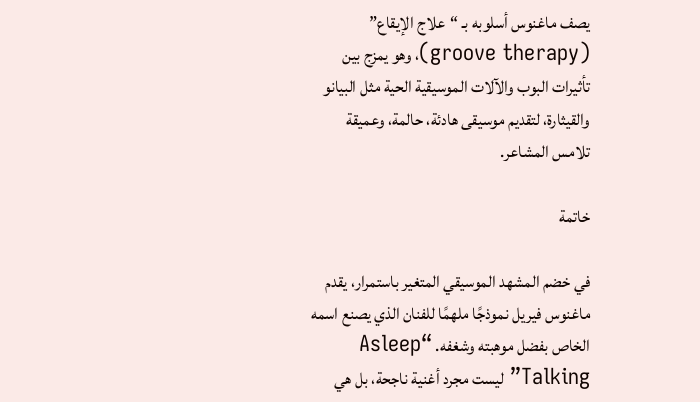يصف ماغنوس أسلوبه بـ “علاج الإيقاع” (groove therapy)، وهو يمزج بين تأثيرات البوب والآلات الموسيقية الحية مثل البيانو والقيثارة، لتقديم موسيقى هادئة، حالمة، وعميقة تلامس المشاعر.

خاتمة

في خضم المشهد الموسيقي المتغير باستمرار، يقدم ماغنوس فيريل نموذجًا ملهمًا للفنان الذي يصنع اسمه الخاص بفضل موهبته وشغفه. “Asleep Talking” ليست مجرد أغنية ناجحة، بل هي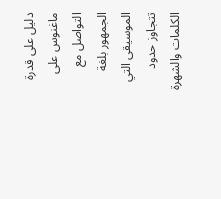دليل على قدرة ماغنوس على التواصل مع الجمهور بلغة الموسيقى التي تتجاوز حدود الكلمات والشهرة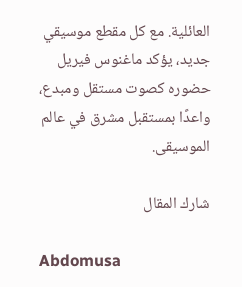العائلية. مع كل مقطع موسيقي جديد، يؤكد ماغنوس فيريل حضوره كصوت مستقل ومبدع، واعدًا بمستقبل مشرق في عالم الموسيقى.

شارك المقال

Abdomusa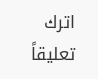اترك تعليقاً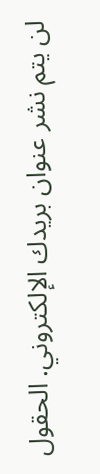لن يتم نشر عنوان بريدك الإلكتروني. الحقول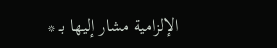الإلزامية مشار إليها بـ *